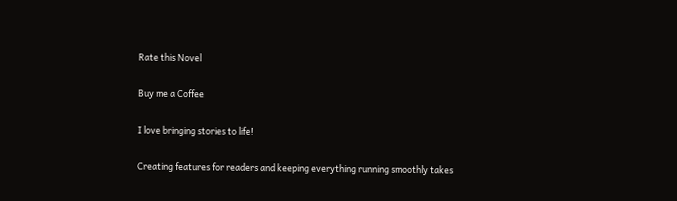Rate this Novel

Buy me a Coffee

I love bringing stories to life!

Creating features for readers and keeping everything running smoothly takes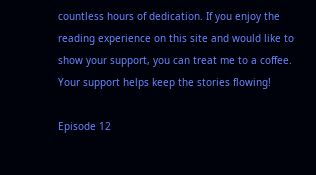countless hours of dedication. If you enjoy the reading experience on this site and would like to show your support, you can treat me to a coffee. Your support helps keep the stories flowing!

Episode 12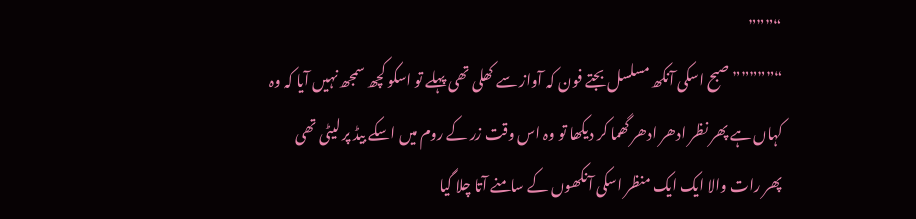“”””
“””””” صبح اسکی آنکھ مسلسل بجتے فون کہ آواز سے کھلی تھی پہلے تو اسکو کچھ سمجھ نہیں آیا کہ وہ کہاں ہے پھر نظر ادھر ادھر گھما کر دیکھا تو وہ اس وقت زر کے روم میں اسکے بیڈ پر لیٹی تھی
پھر رات والا ایک ایک منظر اسکی آنکھوں کے سامنے آتا چلا گیا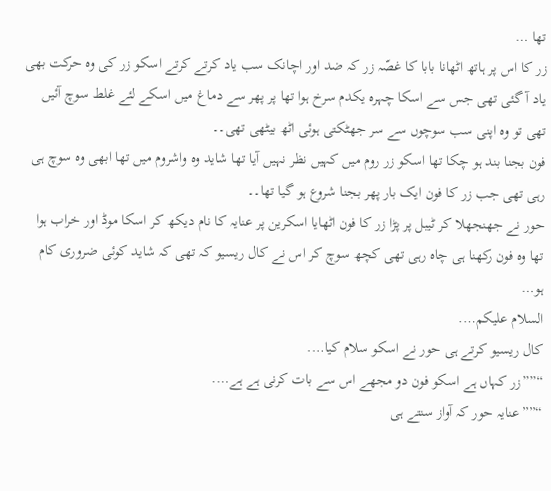تھا …
زر کا اس پر ہاتھ اٹھانا بابا کا غصّہ زر کہ ضد اور اچانک سب یاد کرتے کرتے اسکو زر کی وہ حرکت بھی یاد آ گئی تھی جس سے اسکا چہرہ یکدم سرخ ہوا تھا پر پھر سے دماغ میں اسکے لئے غلط سوچ آئیں تھی تو وہ اپنی سب سوچوں سے سر جھٹکتی ہوئی اٹھ بیٹھی تھی۔۔
فون بجنا بند ہو چکا تھا اسکو زر روم میں کہیں نظر نہیں آیا تھا شاید وہ واشروم میں تھا ابھی وہ سوچ ہی رہی تھی جب زر کا فون ایک بار پھر بجنا شروع ہو گیا تھا۔۔
حور نے جھنجھلا کر ٹیبل پر پڑا زر کا فون اٹھایا اسکرین پر عنایہ کا نام دیکھ کر اسکا موڈ اور خراب ہوا تھا وہ فون رکھنا ہی چاہ رہی تھی کچھ سوچ کر اس نے کال ریسیو کہ تھی کہ شاید کوئی ضروری کام ہو…
السلام عليكم….
کال ریسیو کرتے ہی حور نے اسکو سلام کیا….
“””زر کہاں ہے اسکو فون دو مجھے اس سے بات کرنی ہے ہے….
“””عنایہ حور کہ آواز سنتے ہی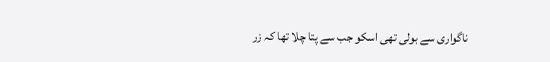ناگواری سے بولی تھی اسکو جب سے پتا چلا تھا کہ زر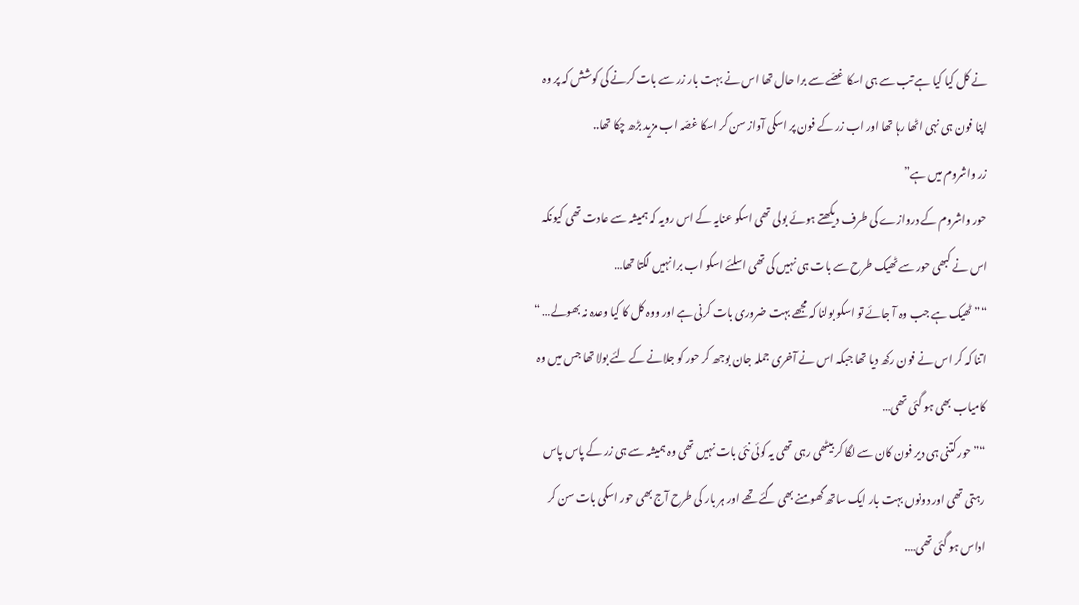نے کل کیا کیا ہے تب سے ہی اسکا غصّے سے برا حال تھا اس نے بہت بار زر سے بات کرنے کی کوشش کہ پر وہ اپنا فون ہی نہی اٹھا رہا تھا اور اب زر کے فون پر اسکی آواز سن کر اسکا غصّہ اب مزید بڑھ چکا تھا..
زر واشروم میں ہے”
حور واشروم کے دروازے کی طرف دیکھتے ہوئے بولی تھی اسکو عنایہ کے اس رویہ کہ ہمیشہ سے عادت تھی کیونکہ اس نے کبھی حور سے ٹھیک طرح سے بات ہی نہیں کی تھی اسلئے اسکو اب برا نہیں لگتا تھا…
“”ٹھیک ہے جب وہ آ جائے تو اسکو بولنا کہ مجھے بہت ضروری بات کرنی ہے اور ووہ کل کا کیا وعدہ نہ بھولے… “
اتنا کہ کر اس نے فون رکھ دیا تھا جبکہ اس نے آخری جملہ جان بوجھ کر حور کو جلانے کے لئے بولا تھا جس میں وہ کامیاب بھی ہو گئی تھی…
“”حور کتنی ہی دیر فون کان سے لگا کر بیٹھی رہی تھی یہ کوئی نئی بات نہیں تھی وہ ہمیشہ سے ہی زر کے پاس پاس رہتی تھی اور دونوں بہت بار ایک ساتھ گھومنے بھی گئے تھے اور ہر بار کی طرح آج بھی حور اسکی بات سن کر اداس ہو گئی تھی….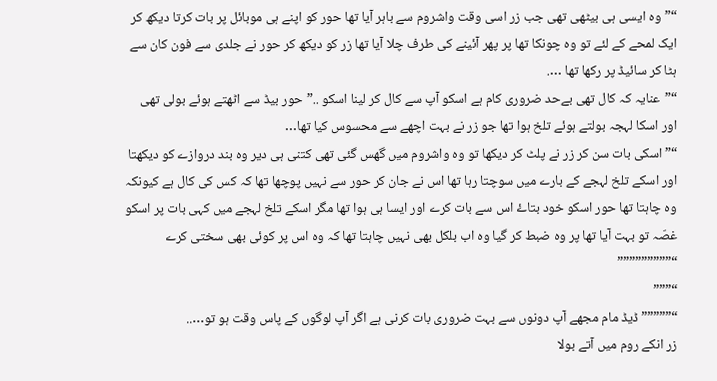“”وہ ایسی ہی بیٹھی تھی جب زر اسی وقت واشروم سے باہر آیا تھا حور کو اپنے ہی موبائل پر بات کرتا دیکھ کر ایک لمحے کے لئے تو وہ چونکا تھا پر پھر آئینے کی طرف چلا آیا تھا زر کو دیکھ کر حور نے جلدی سے فون کان سے ہٹا کر سائیڈ پر رکھا تھا ….
“”عنایہ کہ کال تھی بےحد ضروری کام ہے اسکو آپ سے کال کر لینا اسکو ..”حور بیڈ سے اٹھتے ہوئے بولی تھی اور اسکا لہجہ بولتے ہوئے تلخ ہوا تھا جو زر نے بہت اچھے سے محسوس کیا تھا…
“”اسکی بات سن کر زر نے پلٹ کر دیکھا تو وہ واشروم میں گھس گئی تھی کتنی ہی دیر وہ بند دروازے کو دیکھتا اور اسکے تلخ لہجے کے بارے میں سوچتا رہا تھا اس نے جان کر حور سے نہیں پوچھا تھا کہ کس کی کال ہے کیونکہ وہ چاہتا تھا حور اسکو خود بتاۓ اس سے بات کرے اور ایسا ہی ہوا تھا مگر اسکے تلخ لہجے میں کہی بات پر اسکو غصّہ تو بہت آیا تھا پر وہ ضبط کر گیا وہ اب بلکل بھی نہیں چاہتا تھا کہ وہ اس پر کوئی بھی سختی کرے
“”””””””””
“”””
“”””””ڈیڈ مام مجھے آپ دونوں سے بہت ضروری بات کرنی ہے اگر آپ لوگوں کے پاس وقت ہو تو…..
زر انکے روم میں آتے بولا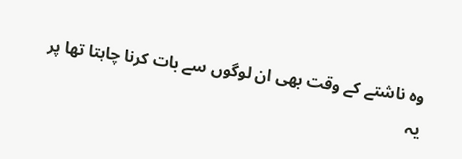وہ ناشتے کے وقت بھی ان لوگوں سے بات کرنا چاہتا تھا پر یہ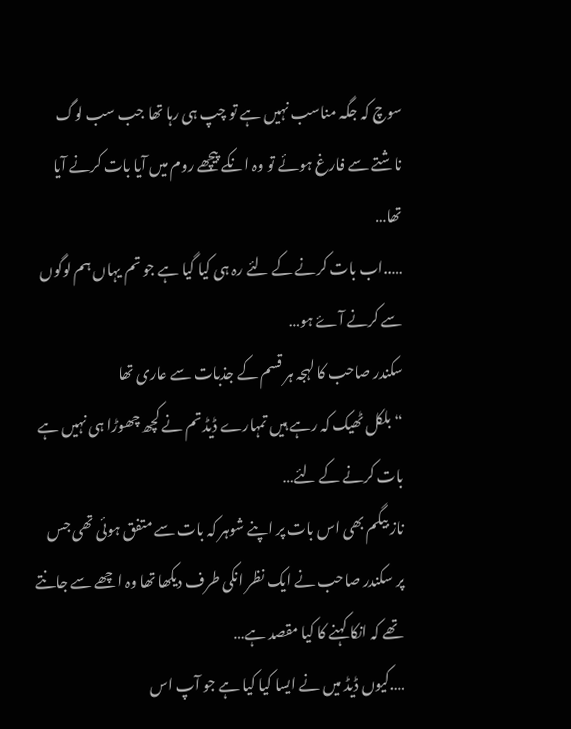سوچ کہ جگہ مناسب نہیں ہے تو چپ ہی رہا تھا جب سب لوگ ناشتے سے فارغ ہوئے تو وہ انکے پیچھے روم میں آیا بات کرنے آیا تھا…
…..اب بات کرنے کے لئے رہ ہی کیا گیا ہے جو تم یہاں ہم لوگوں سے کرنے آۓ ہو…
سکندر صاحب کا لہجہ ہر قسم کے جذبات سے عاری تھا
“بلکل ٹھیک کہ رہے ہیں تمہارے ڈیڈ تم نے کچھ چھوڑا ہی نہیں ہے بات کرنے کے لئے…
ناز بیگم بھی اس بات پر اپنے شوہر کہ بات سے متفق ہوئی تھی جس پر سکندر صاحب نے ایک نظر انکی طرف دیکھا تھا وہ اچھے سے جانتے تھے کہ انکا کہنے کا کیا مقصد ہے…
….کیوں ڈیڈ میں نے ایسا کیا کیا ہے جو آپ اس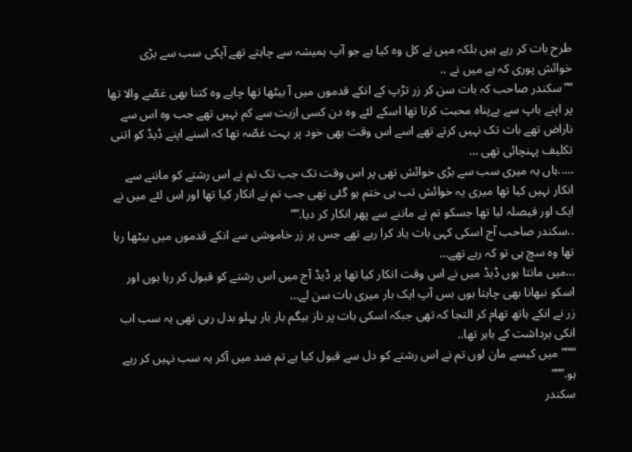طرح بات کر رہے ہیں بلکہ میں نے کل وہ کیا ہے جو آپ ہمیشہ سے چاہتے تھے آپکی سب سے بڑی خوائش پوری کہ ہے میں نے ..
“”سکندر صاحب کہ بات سن کر زر تڑپ کے انکے قدموں میں آ بیٹھا تھا چاہے وہ کتنا بھی غصّے والا تھا پر اپنے باپ سے بےپناہ محبت کرتا تھا اسکے لئے وہ دن کسی ازیت سے کم نہیں تھے جب وہ اس سے ناراض تھے بات تک نہیں کرتے تھے اسے اس وقت بھی خود پر بہت غصّہ تھا کہ اسنے اپنے ڈیڈ کو اتنی تکلیف پہنچائی تھی …
…..ہاں یہ میری سب سے بڑی خوائش تھی پر اس وقت تک جب تک تم نے اس رشتے کو ماننے سے انکار نہیں کیا تھا میری یہ خوائش تب ہی ختم ہو گئی تھی جب تم نے انکار کیا تھا اور اس لئے میں نے ایک اور فیصلہ لیا تھا جسکو تم نے ماننے سے پھر انکار کر دیا.””
..سکندر صاحب آج اسکی کہی بات یاد کرا رہے تھے جس پر زر خاموشی سے انکے قدموں میں بیٹھا رہا تھا وہ سچ ہی تو کہ رہے تھے…
…میں مانتا ہوں ڈیڈ میں نے اس وقت انکار کیا تھا پر ڈیڈ آج میں اس رشتے کو قبول کر رہا ہوں اور اسکو نبھانا بھی چاہتا ہوں بس آپ ایک بار میری بات سن لے…
زر نے انکے ہاتھ تھام کر التجا کہ تھی جبکہ اسکی بات پر ناز بیگم بار بار پہلو بدل رہی تھی یہ سب اب انکی برداشت کے باہر تھا..
“‘””میں کیسے مان لوں تم نے اس رشتے کو دل سے قبول کیا ہے تم ضد میں آکر یہ سب نہیں کر رہے ہو.”””
سکندر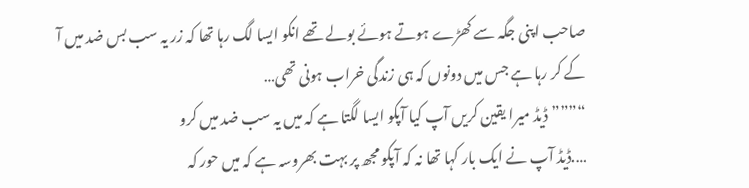صاحب اپنی جگہ سے کھڑے ہوتے ہوئے بولے تھے انکو ایسا لگ رہا تھا کہ زر یہ سب بس ضد میں آ کے کر رہا ہے جس میں دونوں کہ ہی زندگی خراب ہونی تھی…
“”””ڈیڈ میرا یقین کریں آپ کیا آپکو ایسا لگتا ہے کہ میں یہ سب ضد میں کرو
….ڈیڈ آپ نے ایک بار کہا تھا نہ کہ آپکو مجھ پر بہت بھروسہ ہے کہ میں حور کہ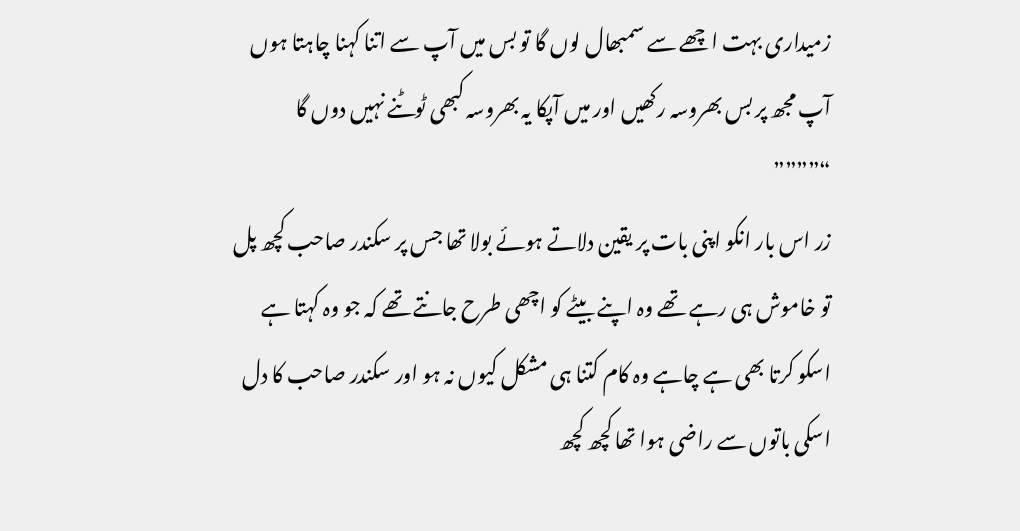زمیداری بہت اچھے سے سمبھال لوں گا تو بس میں آپ سے اتنا کہنا چاہتا ہوں آپ مجھ پر بس بھروسہ رکھیں اور میں آپکا یہ بھروسہ کبھی ٹوٹنے نہیں دوں گا “””””
زر اس بار انکو اپنی بات پر یقین دلاتے ہوئے بولا تھا جس پر سکندر صاحب کچھ پل تو خاموش ہی رہے تھے وہ اپنے بیٹے کو اچھی طرح جانتے تھے کہ جو وہ کہتا ہے اسکو کرتا بھی ہے چاہے وہ کام کتنا ہی مشکل کیوں نہ ہو اور سکندر صاحب کا دل اسکی باتوں سے راضی ہوا تھا کچھ کچھ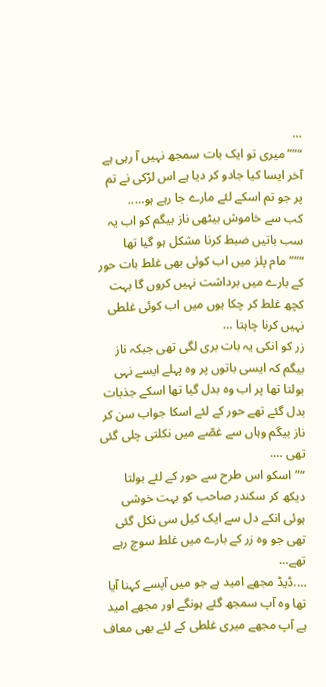…
“””میری تو ایک بات سمجھ نہیں آ رہی ہے آخر ایسا کیا جادو کر دیا ہے اس لڑکی نے تم پر جو تم اسکے لئے مارے جا رہے ہو…..
کب سے خاموش بیٹھی ناز بیگم کو اب یہ سب باتیں ضبط کرنا مشکل ہو گیا تھا
“””مام پلز میں اب کوئی بھی غلط بات حور کے بارے میں برداشت نہیں کروں گا بہت کچھ غلط کر چکا ہوں میں اب کوئی غلطی نہیں کرنا چاہتا …
زر کو انکی یہ بات بری لگی تھی جبکہ ناز بیگم کہ ایسی باتوں پر وہ پہلے ایسے نہی بولتا تھا پر اب وہ بدل گیا تھا اسکے جذبات بدل گئے تھے حور کے لئے اسکا جواب سن کر ناز بیگم وہاں سے غصّے میں نکلتی چلی گئی تھی ….
“”اسکو اس طرح سے حور کے لئے بولتا دیکھ کر سکندر صاحب کو بہت خوشی ہوئی انکے دل سے ایک کیل سی نکل گئی تھی جو وہ زر کے بارے میں غلط سوچ رہے تھے…
….ڈیڈ مجھے امید ہے جو میں آپسے کہنا آیا تھا وہ آپ سمجھ گئے ہونگے اور مجھے امید ہے آپ مجھے میری غلطی کے لئے بھی معاف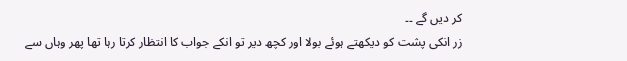کر دیں گے ۔۔
زر انکی پشت کو دیکھتے ہوئے بولا اور کچھ دیر تو انکے جواب کا انتظار کرتا رہا تھا پھر وہاں سے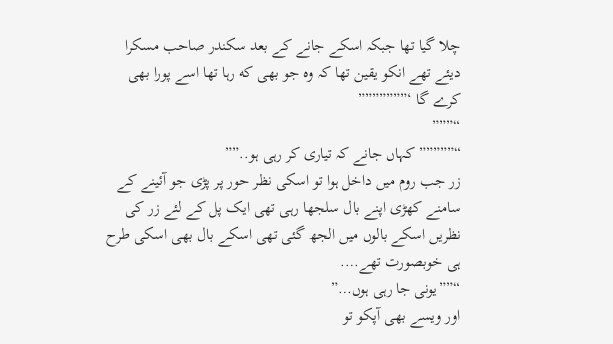چلا گیا تھا جبکہ اسکے جانے کے بعد سکندر صاحب مسکرا دیئے تھے انکو یقین تھا کہ وہ جو بھی که رہا تھا اسے پورا بھی کرے گا ‘”””””””
“”””
“”””””کہاں جانے کہ تیاری کر رہی ہو..””
زر جب روم میں داخل ہوا تو اسکی نظر حور پر پڑی جو آئینے کے سامنے کھڑی اپنے بال سلجھا رہی تھی ایک پل کے لئے زر کی نظریں اسکے بالوں میں الجھ گئی تھی اسکے بال بھی اسکی طرح ہی خوبصورت تھے….
“””یونی جا رہی ہوں…”
اور ویسے بھی آپکو تو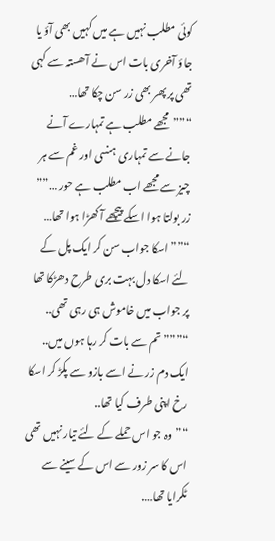کوئی مطلب نہیں ہے میں کہیں بھی آؤ یا جاؤ آخری بات اس نے آھستہ سے کہی تھی پر پھر بھی زر سن چکا تھا…
“””مجھے مطلب ہے تمہارے آنے جانے سے تمہاری ہنسی اور غم سے ہر چیز سے مجھے اب مطلب ہے حور …””
زر بولتا ہوا اسکے پیچھے آ کھڑا ہوا تھا…
“””اسکا جواب سن کر ایک پل کے لئے اسکا دل بہت بری طرح دھڑکا تھا پر جواب میں خاموش ہی رہی تھی..
“”””تم سے بات کر رہا ہوں میں..
ایک دم زر نے اسے بازو سے پکڑ کر اسکا رخ اپنی طرف کیا تھا..
“”وہ جو اس حملے کے لئے تیار نہیں تھی اس کا سر زور سے اس کے سینے سے ٹکرایا تھا….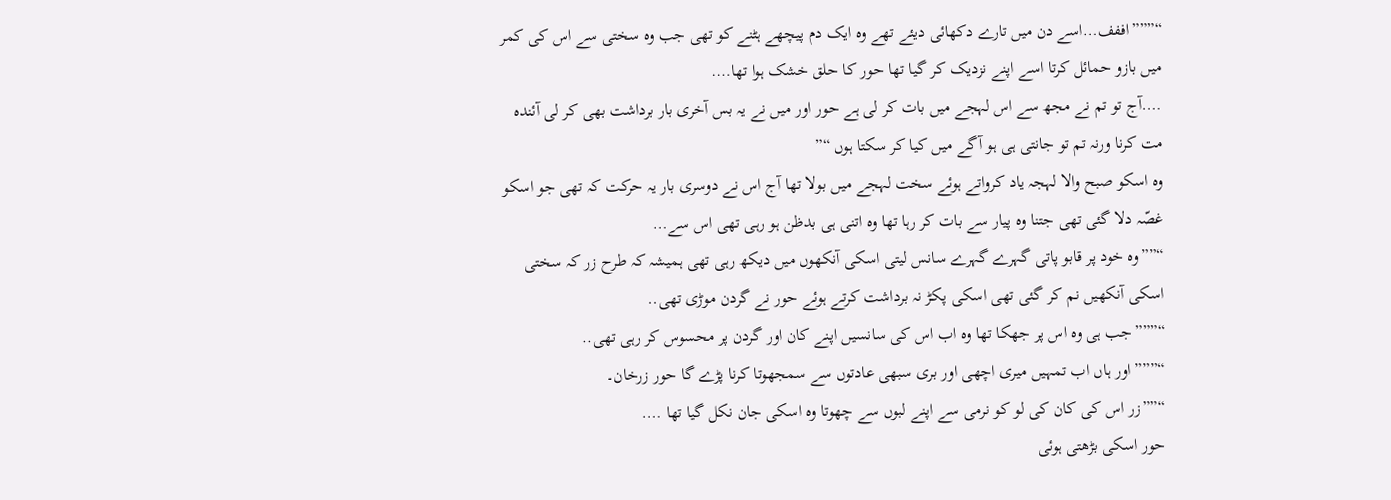“”””اففف…اسے دن میں تارے دکھائی دیئے تھے وہ ایک دم پیچھے ہٹنے کو تھی جب وہ سختی سے اس کی کمر میں بازو حمائل کرتا اسے اپنے نزدیک کر گیا تھا حور کا حلق خشک ہوا تھا….
….آج تو تم نے مجھ سے اس لہجے میں بات کر لی ہے حور اور میں نے یہ بس آخری بار برداشت بھی کر لی آئندہ مت کرنا ورنہ تم تو جانتی ہی ہو آگے میں کیا کر سکتا ہوں “”
وہ اسکو صبح والا لہجہ یاد کرواتے ہوئے سخت لہجے میں بولا تھا آج اس نے دوسری بار یہ حرکت کہ تھی جو اسکو غصّہ دلا گئی تھی جتنا وہ پیار سے بات کر رہا تھا وہ اتنی ہی بدظن ہو رہی تھی اس سے…
“””وہ خود پر قابو پاتی گہرے گہرے سانس لیتی اسکی آنکھوں میں دیکھ رہی تھی ہمیشہ کہ طرح زر کہ سختی اسکی آنکھیں نم کر گئی تھی اسکی پکڑ نہ برداشت کرتے ہوئے حور نے گردن موڑی تھی..
“”””جب ہی وہ اس پر جھکا تھا وہ اب اس کی سانسیں اپنے کان اور گردن پر محسوس کر رہی تھی..
“”””اور ہاں اب تمہیں میری اچھی اور بری سبھی عادتوں سے سمجھوتا کرنا پڑے گا حور زرخان۔
“””زر اس کی کان کی لو کو نرمی سے اپنے لبوں سے چھوتا وہ اسکی جان نکل گیا تھا ….
حور اسکی بڑھتی ہوئی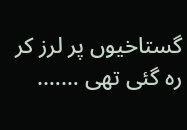گستاخیوں پر لرز کر رہ گئی تھی …….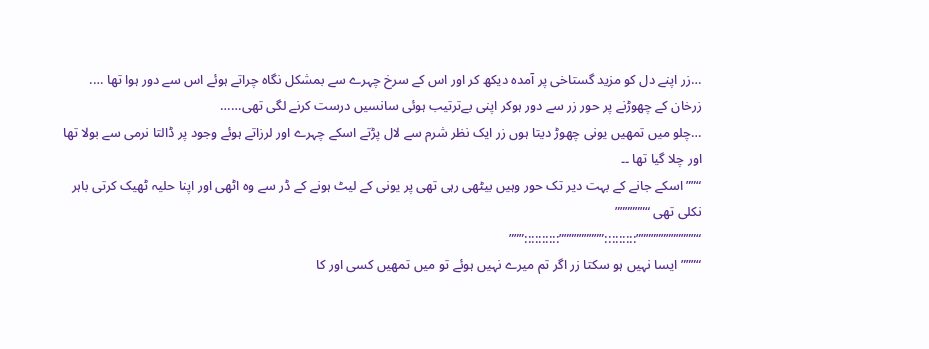…زر اپنے دل کو مزید گستاخی پر آمدہ دیکھ کر اور اس کے سرخ چہرے سے بمشکل نگاہ چراتے ہوئے اس سے دور ہوا تھا ….
زرخان کے چھوڑنے پر حور زر سے دور ہوکر اپنی بےترتیب ہوئی سانسیں درست کرنے لگی تھی……
…چلو میں تمھیں یونی چھوڑ دیتا ہوں زر ایک نظر شرم سے لال پڑتے اسکے چہرے اور لرزاتے ہوئے وجود پر ڈالتا نرمی سے بولا تھا اور چلا گیا تھا ۔۔
“”” اسکے جانے کے بہت دیر تک حور وہیں بیٹھی رہی تھی پر یونی کے لیٹ ہونے کے ڈر سے وہ اٹھی اور اپنا حلیہ ٹھیک کرتی باہر نکلی تھی “””””””
“””””””””””””:::::::::”””””””””::::::::::”””
“”””ایسا نہیں ہو سکتا زر اگر تم میرے نہیں ہوئے تو میں تمھیں کسی اور کا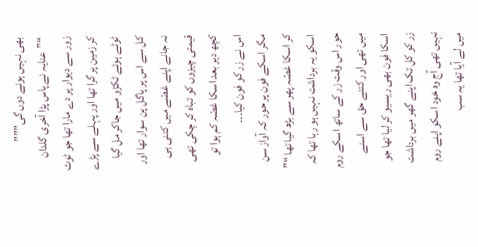بھی نہیں ہونے دوں گی”””
“”عنایہ نے پاس پڑا آخری گلدان زور سے دیوار پر دے مارا تھا جو ٹوٹ کر زمین پر گرا تھا اور پہلے سے پڑے ٹوٹے ہوئے ٹکڑو میں جاکر مل گیا کل سے اس پر پاگل پن سوار تھا اور نہ جانے اپنے غصّے میں کتنی ہی قیمتی چیزوں کو تباہ کر چکی تھی کچھ دیر بعد اسکا غصّہ کم ہوا تو اس نے زر کو فون کیا۔۔۔
مگر اسکے فون پر حور کہ آواز سن کر اسکا غصّہ پھر سے بڑھ گیا تھا “”
اسکو یہ برداشت نہیں ہو رہا تھا کہ حور اس وقت زر کے ساتھ اسکے روم میں تھی اور کتنے حق سے اسنے اسکا فون بھی ریسیو کر لیا تھا جو زر کو کل تک اپنے گھر میں برداشت نہیں تھی آج وہ خود اسکو اپنے روم میں لے آیا تھا یہ سب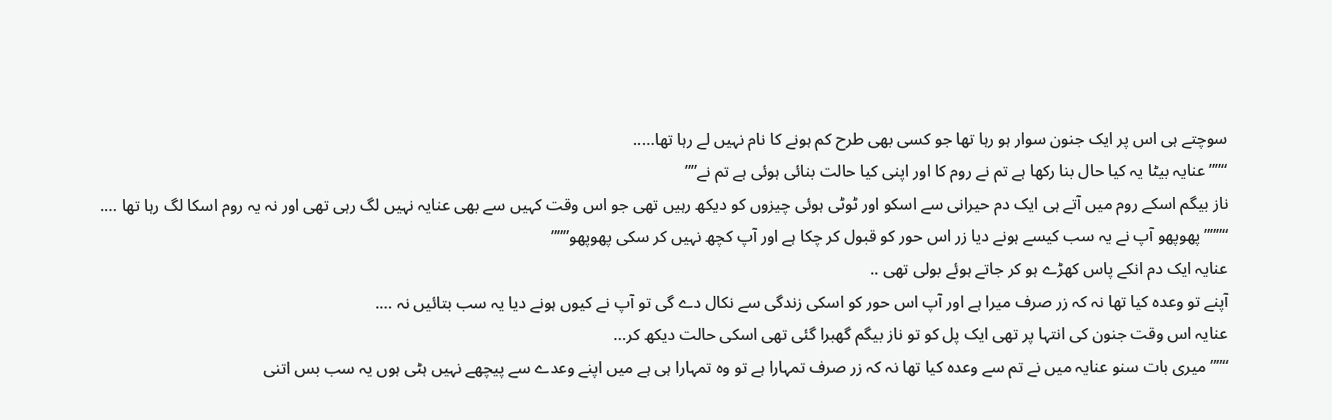سوچتے ہی اس پر ایک جنون سوار ہو رہا تھا جو کسی بھی طرح کم ہونے کا نام نہیں لے رہا تھا…..
“””عنایہ بیٹا یہ کیا حال بنا رکھا ہے تم نے روم کا اور اپنی کیا حالت بنائی ہوئی ہے تم نے””
ناز بیگم اسکے روم میں آتے ہی ایک دم حیرانی سے اسکو اور ٹوٹی ہوئی چیزوں کو دیکھ رہیں تھی جو اس وقت کہیں سے بھی عنایہ نہیں لگ رہی تھی اور نہ یہ روم اسکا لگ رہا تھا ….
“”””پھوپھو آپ نے یہ سب کیسے ہونے دیا زر اس حور کو قبول کر چکا ہے اور آپ کچھ نہیں کر سکی پھوپھو”””
عنایہ ایک دم انکے پاس کھڑے ہو کر جاتے ہوئے بولی تھی ..
آپنے تو وعدہ کیا تھا نہ کہ زر صرف میرا ہے اور آپ اس حور کو اسکی زندگی سے نکال دے گی تو آپ نے کیوں ہونے دیا یہ سب بتائیں نہ ….
عنایہ اس وقت جنون کی انتہا پر تھی ایک پل کو تو ناز بیگم گھبرا گئی تھی اسکی حالت دیکھ کر…
“””میری بات سنو عنایہ میں نے تم سے وعدہ کیا تھا نہ کہ زر صرف تمہارا ہے تو وہ تمہارا ہی ہے میں اپنے وعدے سے پیچھے نہیں ہٹی ہوں یہ سب بس اتنی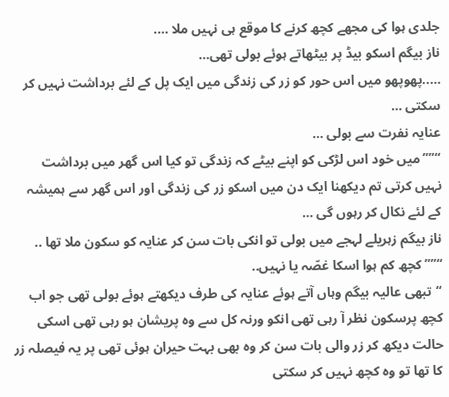جلدی ہوا کی مجھے کچھ کرنے کا موقع ہی نہیں ملا ….
ناز بیگم اسکو بیڈ پر بیٹھاتے ہوئے بولی تھی…
…..پھوپھو میں اس حور کو زر کی زندگی میں ایک پل کے لئے برداشت نہیں کر سکتی …
عنایہ نفرت سے بولی …
“””میں خود اس لڑکی کو اپنے بیٹے کہ زندگی تو کیا اس گھر میں برداشت نہیں کرتی تم دیکھنا ایک دن میں اسکو زر کی زندگی اور اس گھر سے ہمیشہ کے لئے نکال کر رہوں گی …
ناز بیگم زہریلے لہجے میں بولی تو انکی بات سن کر عنایہ کو سکون ملا تھا ..
“””کچھ کم ہوا اسکا غصّہ یا نہیں..
“تبھی عالیہ بیگم وہاں آتے ہوئے عنایہ کی طرف دیکھتے ہوئے بولی تھی جو اب کچھ پرسکون نظر آ رہی تھی انکو ورنہ کل سے وہ پریشان ہو رہی تھی اسکی حالت دیکھ کر زر والی بات سن کر وہ بھی بہت حیران ہوئی تھی پر یہ فیصلہ زر کا تھا تو وہ کچھ نہیں کر سکتی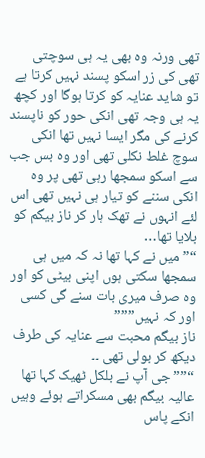تھی ورنہ وہ بھی یہ ہی سوچتی تھی کی زر اسکو پسند نہیں کرتا ہے تو شاید عنایہ کو کرتا ہوگا اور کچھ یہ ہی وجہ تھی انکی حور کو ناپسند کرنے کی مگر ایسا نہیں تھا انکی سوچ غلط نکلی تھی اور وہ بس جب سے اسکو سمجھا رہی تھی پر وہ انکی سننے کو تیار ہی نہیں تھی اس لئے انہوں نے تھک ہار کر ناز بیگم کو بلایا تھا…
“”میں نے کہا تھا نہ کہ میں ہی سمجھا سکتی ہوں اپنی بیٹی کو اور وہ صرف میری بات سنے گی کسی اور کہ نہیں”””
ناز بیگم محبت سے عنایہ کی طرف دیکھ کر بولی تھی ۔۔
“””جی آپ نے بلکل ٹھیک کہا تھا عالیہ بیگم بھی مسکراتے ہوئے وہیں انکے پاس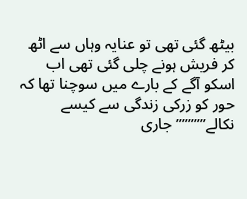بیٹھ گئی تھی تو عنایہ وہاں سے اٹھ کر فریش ہونے چلی گئی تھی اب اسکو آگے کے بارے میں سوچنا تھا کہ حور کو زرکی زندگی سے کیسے نکالے”””””جاری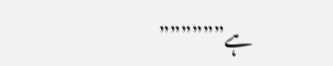ہے””””””